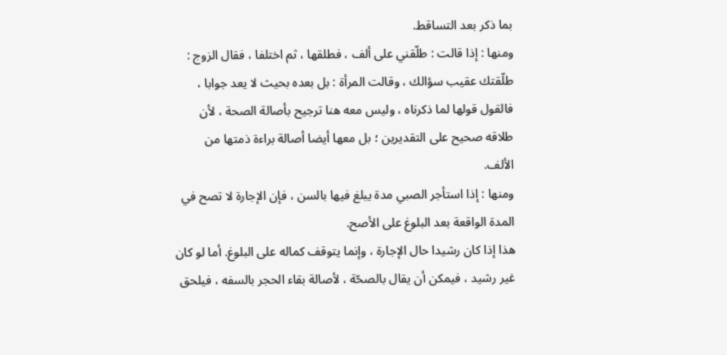بما ذكر بعد التساقط.
ومنها : إذا قالت : طلّقني على ألف ، فطلقها ، ثم اختلفا ، فقال الزوج : طلّقتك عقيب سؤالك ، وقالت المرأة : بل بعده بحيث لا يعد جوابا ، فالقول قولها لما ذكرناه ، وليس معه هنا ترجيح بأصالة الصحة ، لأن طلاقه صحيح على التقديرين ؛ بل معها أيضا أصالة براءة ذمتها من الألف.
ومنها : إذا استأجر الصبي مدة يبلغ فيها بالسن ، فإن الإجارة لا تصح في المدة الواقعة بعد البلوغ على الأصح.
هذا إذا كان رشيدا حال الإجارة ، وإنما يتوقف كماله على البلوغ. أما لو كان غير رشيد ، فيمكن أن يقال بالصحّة ، لأصالة بقاء الحجر بالسفه ، فيلحق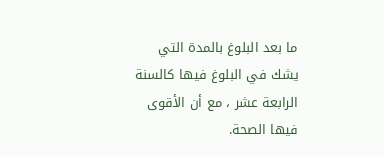ما بعد البلوغ بالمدة التي يشك في البلوغ فيها كالسنة الرابعة عشر ، مع أن الأقوى فيها الصحة.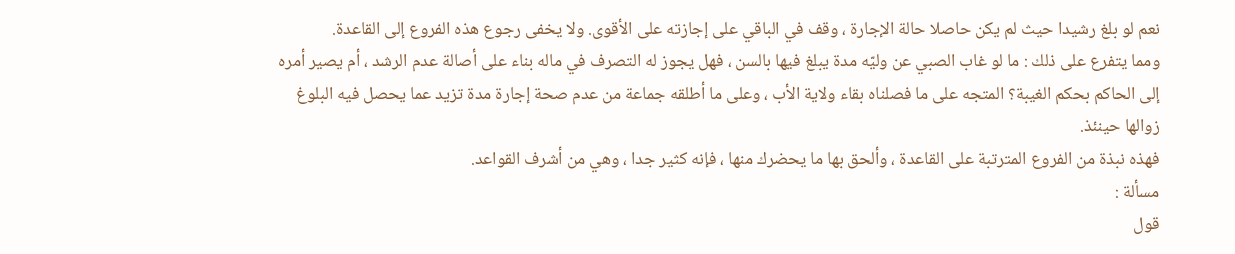نعم لو بلغ رشيدا حيث لم يكن حاصلا حالة الإجارة ، وقف في الباقي على إجازته على الأقوى. ولا يخفى رجوع هذه الفروع إلى القاعدة.
ومما يتفرع على ذلك : ما لو غاب الصبي عن وليّه مدة يبلغ فيها بالسن ، فهل يجوز له التصرف في ماله بناء على أصالة عدم الرشد ، أم يصير أمره إلى الحاكم بحكم الغيبة؟ المتجه على ما فصلناه بقاء ولاية الأب ، وعلى ما أطلقه جماعة من عدم صحة إجارة مدة تزيد عما يحصل فيه البلوغ زوالها حينئذ.
فهذه نبذة من الفروع المترتبة على القاعدة ، وألحق بها ما يحضرك منها ، فإنه كثير جدا ، وهي من أشرف القواعد.
مسألة :
قول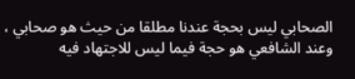الصحابي ليس بحجة عندنا مطلقا من حيث هو صحابي ، وعند الشافعي هو حجة فيما ليس للاجتهاد فيه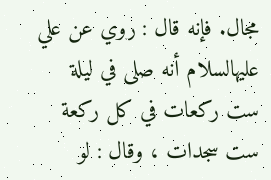مجال. فإنه قال : روي عن علي عليهالسلام أنه صلى في ليلة ست ركعات في كل ركعة ست سجدات ، وقال : لو